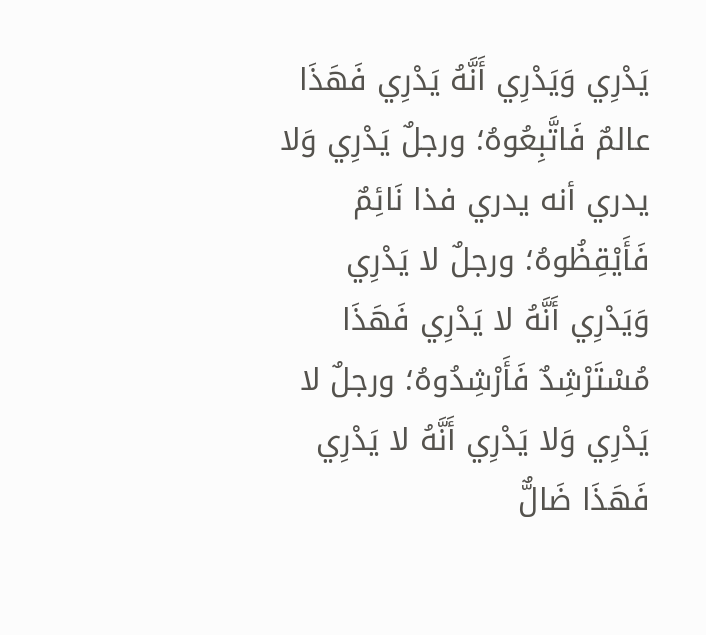يَدْرِي وَيَدْرِي أَنَّهُ يَدْرِي فَهَذَا عالمٌ فَاتَّبِعُوهُ؛ ورجلٌ يَدْرِي وَلا يدري أنه يدري فذا نَائِمٌ فَأَيْقِظُوهُ؛ ورجلٌ لا يَدْرِي وَيَدْرِي أَنَّهُ لا يَدْرِي فَهَذَا مُسْتَرْشِدٌ فَأَرْشِدُوهُ؛ ورجلٌ لا يَدْرِي وَلا يَدْرِي أَنَّهُ لا يَدْرِي فَهَذَا ضَالٌّ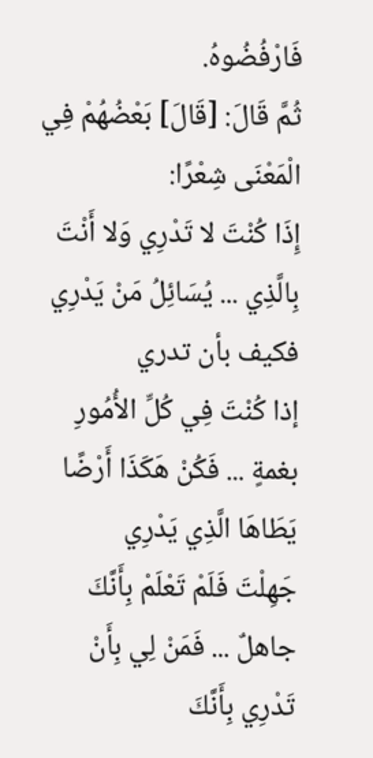فَارْفُضُوهُ.
ثُمَّ قَالَ: [قَالَ] بَعْضُهُمْ فِي الْمَعْنَى شِعْرًا:
إِذَا كُنْتَ لا تَدْرِي وَلا أَنْتَ بِالَّذِي ... يُسَائِلُ مَنْ يَدْرِي فكيف بأن تدري
إذا كُنْتَ فِي كُلِّ الأُمُورِ بغمةٍ ... فَكُنْ هَكَذَا أَرْضًا يَطَاهَا الَّذِي يَدْرِي
جَهِلْتَ فَلَمْ تَعْلَمْ بِأَنَّكَ جاهلٌ ... فَمَنْ لِي بِأَنْ تَدْرِي بِأَنَّكَ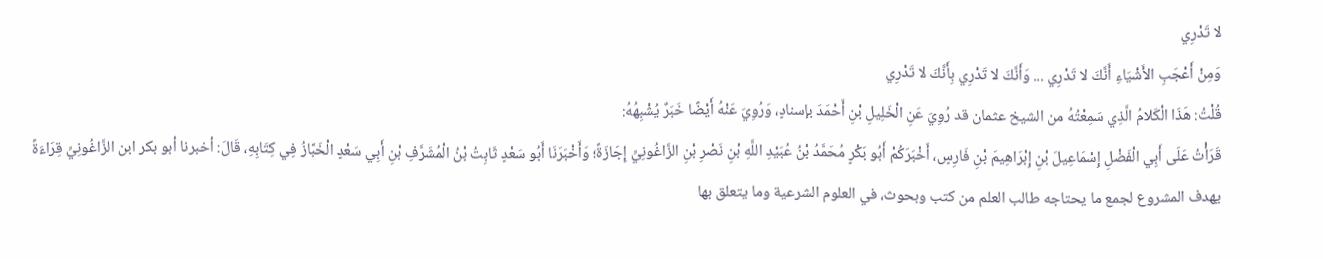لا تَدْرِي
وَمِنْ أَعْجَبِ الأَشْيَاءِ أَنَّكَ لا تَدْرِي ... وَأَنَّكَ لا تَدْرِي بِأَنَّكَ لا تَدْرِي
قُلْتُ: هَذَا الْكَلامُ الَّذِي سَمِعْتُهُ من الشيخ عثمان قد رُوِيَ عَنِ الْخَلِيلِ بْنِ أَحْمَدَ بإسنادٍ، وَرُوِيَ عَنْهُ أَيْضًا خَبَرٌ يُشْبِهُهُ:
قَرَأْتُ عَلَى أَبِي الْفَضْلِ إِسْمَاعِيلَ بْنِ إِبْرَاهِيمَ بْنِ فَارِسٍ، أَخْبَرَكُمْ أَبُو بَكْرٍ مُحَمَّدُ بْنُ عُبَيْدِ اللَّهِ بْنِ نَصْرِ بْنِ الزَّاغُونِيِّ إِجَازَةً؛ وَأَخْبَرَنَا أَبُو سَعْدٍ ثَابِتُ بْنُ الْمُشَرَّفِ بْنِ أَبِي سَعْدٍ الْخَبَّازُ فِي كِتَابِهِ، قَالَ: أخبرنا أبو بكر ابن الزَّاغُونِيِّ قِرَاءَةً
يهدف المشروع لجمع ما يحتاجه طالب العلم من كتب وبحوث، في العلوم الشرعية وما يتعلق بها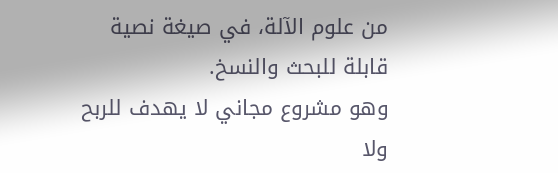من علوم الآلة، في صيغة نصية قابلة للبحث والنسخ.
وهو مشروع مجاني لا يهدف للربح ولا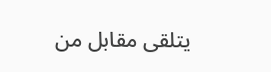يتلقى مقابل من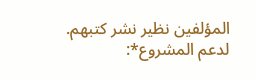المؤلفين نظير نشر كتبهم.
لدعم المشروع*: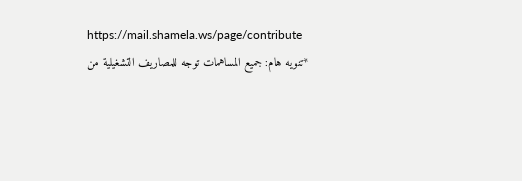https://mail.shamela.ws/page/contribute
*تنويه هام: جميع المساهمات توجه للمصاريف التشغيلية من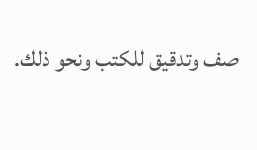صف وتدقيق للكتب ونحو ذلك.